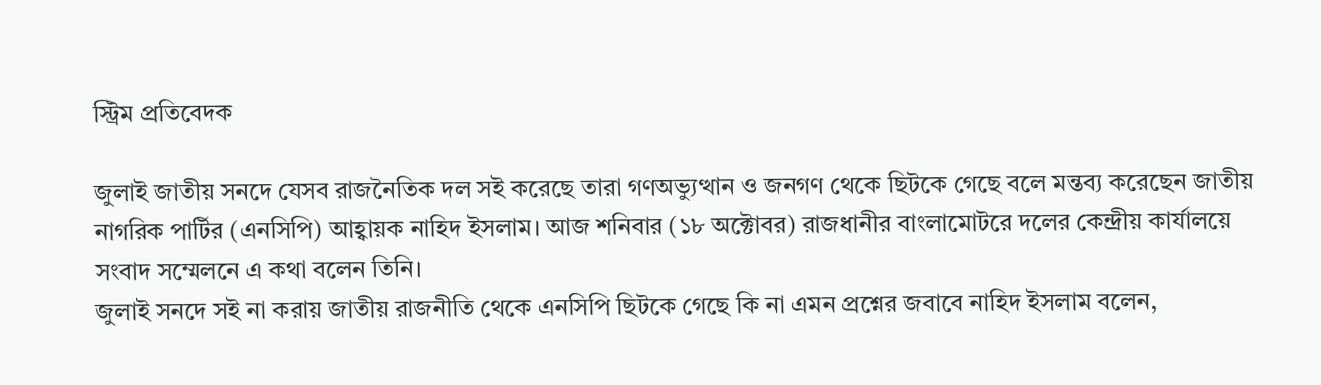স্ট্রিম প্রতিবেদক

জুলাই জাতীয় সনদে যেসব রাজনৈতিক দল সই করেছে তারা গণঅভ্যুত্থান ও জনগণ থেকে ছিটকে গেছে বলে মন্তব্য করেছেন জাতীয় নাগরিক পার্টির (এনসিপি) আহ্বায়ক নাহিদ ইসলাম। আজ শনিবার (১৮ অক্টোবর) রাজধানীর বাংলামোটরে দলের কেন্দ্রীয় কার্যালয়ে সংবাদ সম্মেলনে এ কথা বলেন তিনি।
জুলাই সনদে সই না করায় জাতীয় রাজনীতি থেকে এনসিপি ছিটকে গেছে কি না এমন প্রশ্নের জবাবে নাহিদ ইসলাম বলেন,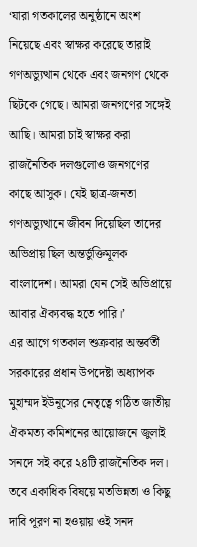‘যারা গতকালের অনুষ্ঠানে অংশ নিয়েছে এবং স্বাক্ষর করেছে তারাই গণঅভ্যুত্থান থেকে এবং জনগণ থেকে ছিটকে গেছে। আমরা জনগণের সঙ্গেই আছি। আমরা চাই স্বাক্ষর করা রাজনৈতিক দলগুলোও জনগণের কাছে আসুক। যেই ছাত্র-জনতা গণঅভ্যুত্থানে জীবন দিয়েছিল তাদের অভিপ্রায় ছিল অন্তর্ভুক্তিমূলক বাংলাদেশ। আমরা যেন সেই অভিপ্রায়ে আবার ঐক্যবদ্ধ হতে পারি।’
এর আগে গতকাল শুক্রবার অন্তর্বর্তী সরকারের প্রধান উপদেষ্টা অধ্যাপক মুহাম্মদ ইউনূসের নেতৃত্বে গঠিত জাতীয় ঐকমত্য কমিশনের আয়োজনে জুলাই সনদে সই করে ২৪টি রাজনৈতিক দল। তবে একাধিক বিষয়ে মতভিন্নতা ও কিছু দাবি পূরণ না হওয়ায় ওই সনদ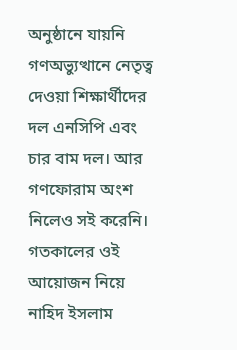অনুষ্ঠানে যায়নি গণঅভ্যুত্থানে নেতৃত্ব দেওয়া শিক্ষার্থীদের দল এনসিপি এবং চার বাম দল। আর গণফোরাম অংশ নিলেও সই করেনি।
গতকালের ওই আয়োজন নিয়ে নাহিদ ইসলাম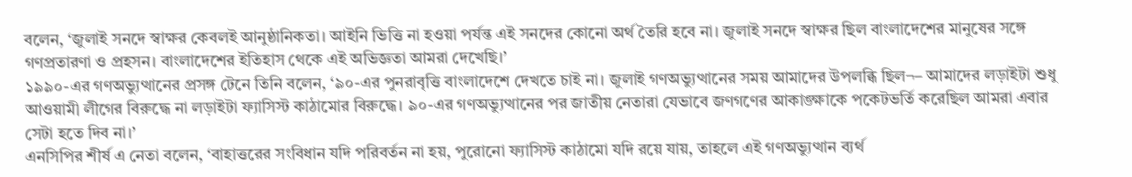বলেন, ‘জুলাই সনদে স্বাক্ষর কেবলই আনুষ্ঠানিকতা। আইনি ভিত্তি না হওয়া পর্যন্ত এই সনদের কোনো অর্থ তৈরি হবে না। জুলাই সনদে স্বাক্ষর ছিল বাংলাদেশের মানুষের সঙ্গে গণপ্রতারণা ও প্রহসন। বাংলাদেশের ইতিহাস থেকে এই অভিজ্ঞতা আমরা দেখেছি।’
১৯৯০-এর গণঅভ্যুত্থানের প্রসঙ্গ টেনে তিনি বলেন, ‘৯০-এর পুনরাবৃত্তি বাংলাদেশে দেখতে চাই না। জুলাই গণঅভ্যুত্থানের সময় আমাদের উপলব্ধি ছিল¬– আমাদের লড়াইটা শুধু আওয়ামী লীগের বিরুদ্ধে না লড়াইটা ফ্যাসিস্ট কাঠামোর বিরুদ্ধে। ৯০-এর গণঅভ্যুত্থানের পর জাতীয় নেতারা যেভাবে জণগণের আকাঙ্ক্ষাকে পকেটভর্তি করেছিল আমরা এবার সেটা হতে দিব না।’
এনসিপির শীর্ষ এ নেতা বলেন, ‘বাহাত্তরের সংবিধান যদি পরিবর্তন না হয়, পুরোনো ফ্যাসিস্ট কাঠামো যদি রয়ে যায়, তাহলে এই গণঅভ্যুত্থান ব্যর্থ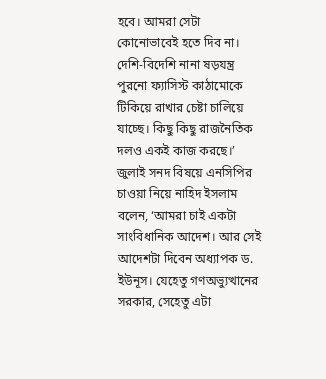হবে। আমরা সেটা কোনোভাবেই হতে দিব না। দেশি-বিদেশি নানা ষড়যন্ত্র পুরনো ফ্যাসিস্ট কাঠামোকে টিকিয়ে রাখার চেষ্টা চালিয়ে যাচ্ছে। কিছু কিছু রাজনৈতিক দলও একই কাজ করছে।’
জুলাই সনদ বিষয়ে এনসিপির চাওয়া নিয়ে নাহিদ ইসলাম বলেন, ‘আমরা চাই একটা সাংবিধানিক আদেশ। আর সেই আদেশটা দিবেন অধ্যাপক ড. ইউনূস। যেহেতু গণঅভ্যুত্থানের সরকার, সেহেতু এটা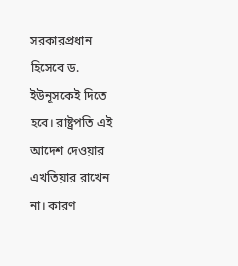সরকারপ্রধান হিসেবে ড. ইউনূসকেই দিতে হবে। রাষ্ট্রপতি এই আদেশ দেওয়ার এখতিয়ার রাখেন না। কারণ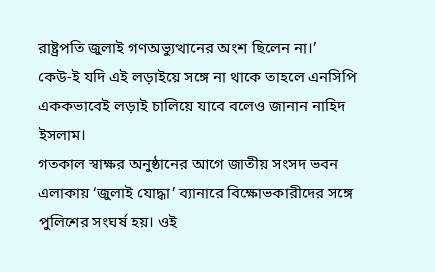রাষ্ট্রপতি জুলাই গণঅভ্যুত্থানের অংশ ছিলেন না।’
কেউ-ই যদি এই লড়াইয়ে সঙ্গে না থাকে তাহলে এনসিপি এককভাবেই লড়াই চালিয়ে যাবে বলেও জানান নাহিদ ইসলাম।
গতকাল স্বাক্ষর অনুষ্ঠানের আগে জাতীয় সংসদ ভবন এলাকায় ‘জুলাই যোদ্ধা’ ব্যানারে বিক্ষোভকারীদের সঙ্গে পুলিশের সংঘর্ষ হয়। ওই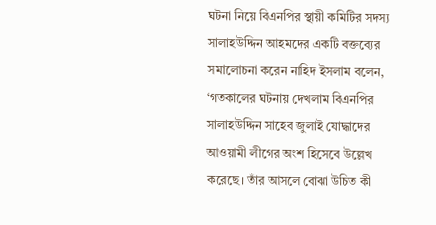ঘটনা নিয়ে বিএনপির স্থায়ী কমিটির সদস্য সালাহউদ্দিন আহমদের একটি বক্তব্যের সমালোচনা করেন নাহিদ ইসলাম বলেন, ‘গতকালের ঘটনায় দেখলাম বিএনপির সালাহউদ্দিন সাহেব জুলাই যোদ্ধাদের আওয়ামী লীগের অংশ হিসেবে উল্লেখ করেছে। তাঁর আসলে বোঝা উচিত কী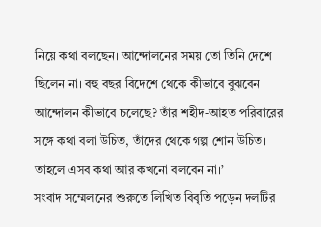নিয়ে কথা বলছেন। আন্দোলনের সময় তো তিনি দেশে ছিলেন না। বহু বছর বিদেশে থেকে কীভাবে বুঝবেন আন্দোলন কীভাবে চলেছে? তাঁর শহীদ-আহত পরিবারের সঙ্গে কথা বলা উচিত, তাঁদের থেকে গল্প শোন উচিত। তাহলে এসব কথা আর কখনো বলবেন না।’
সংবাদ সম্মেলনের শুরুতে লিখিত বিবৃতি পড়েন দলটির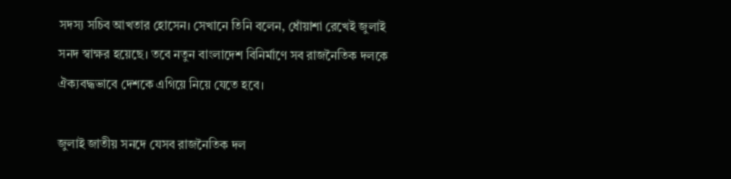সদস্য সচিব আখতার হোসেন। সেখানে তিনি বলেন, ধোঁয়াশা রেখেই জুলাই সনদ স্বাক্ষর হয়েছে। তবে নতুন বাংলাদেশ বিনির্মাণে সব রাজনৈতিক দলকে ঐক্যবদ্ধভাবে দেশকে এগিয়ে নিয়ে যেতে হবে।

জুলাই জাতীয় সনদে যেসব রাজনৈতিক দল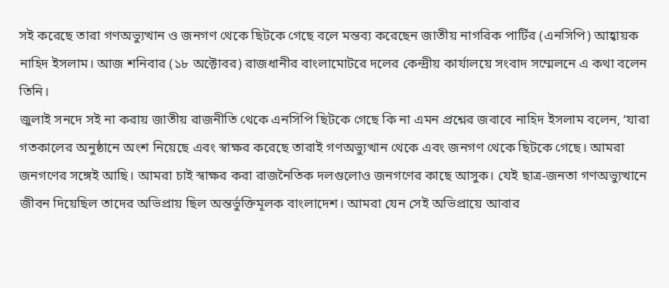সই করেছে তারা গণঅভ্যুত্থান ও জনগণ থেকে ছিটকে গেছে বলে মন্তব্য করেছেন জাতীয় নাগরিক পার্টির (এনসিপি) আহ্বায়ক নাহিদ ইসলাম। আজ শনিবার (১৮ অক্টোবর) রাজধানীর বাংলামোটরে দলের কেন্দ্রীয় কার্যালয়ে সংবাদ সম্মেলনে এ কথা বলেন তিনি।
জুলাই সনদে সই না করায় জাতীয় রাজনীতি থেকে এনসিপি ছিটকে গেছে কি না এমন প্রশ্নের জবাবে নাহিদ ইসলাম বলেন, ‘যারা গতকালের অনুষ্ঠানে অংশ নিয়েছে এবং স্বাক্ষর করেছে তারাই গণঅভ্যুত্থান থেকে এবং জনগণ থেকে ছিটকে গেছে। আমরা জনগণের সঙ্গেই আছি। আমরা চাই স্বাক্ষর করা রাজনৈতিক দলগুলোও জনগণের কাছে আসুক। যেই ছাত্র-জনতা গণঅভ্যুত্থানে জীবন দিয়েছিল তাদের অভিপ্রায় ছিল অন্তর্ভুক্তিমূলক বাংলাদেশ। আমরা যেন সেই অভিপ্রায়ে আবার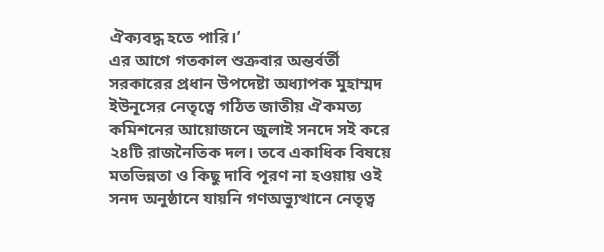ঐক্যবদ্ধ হতে পারি।’
এর আগে গতকাল শুক্রবার অন্তর্বর্তী সরকারের প্রধান উপদেষ্টা অধ্যাপক মুহাম্মদ ইউনূসের নেতৃত্বে গঠিত জাতীয় ঐকমত্য কমিশনের আয়োজনে জুলাই সনদে সই করে ২৪টি রাজনৈতিক দল। তবে একাধিক বিষয়ে মতভিন্নতা ও কিছু দাবি পূরণ না হওয়ায় ওই সনদ অনুষ্ঠানে যায়নি গণঅভ্যুত্থানে নেতৃত্ব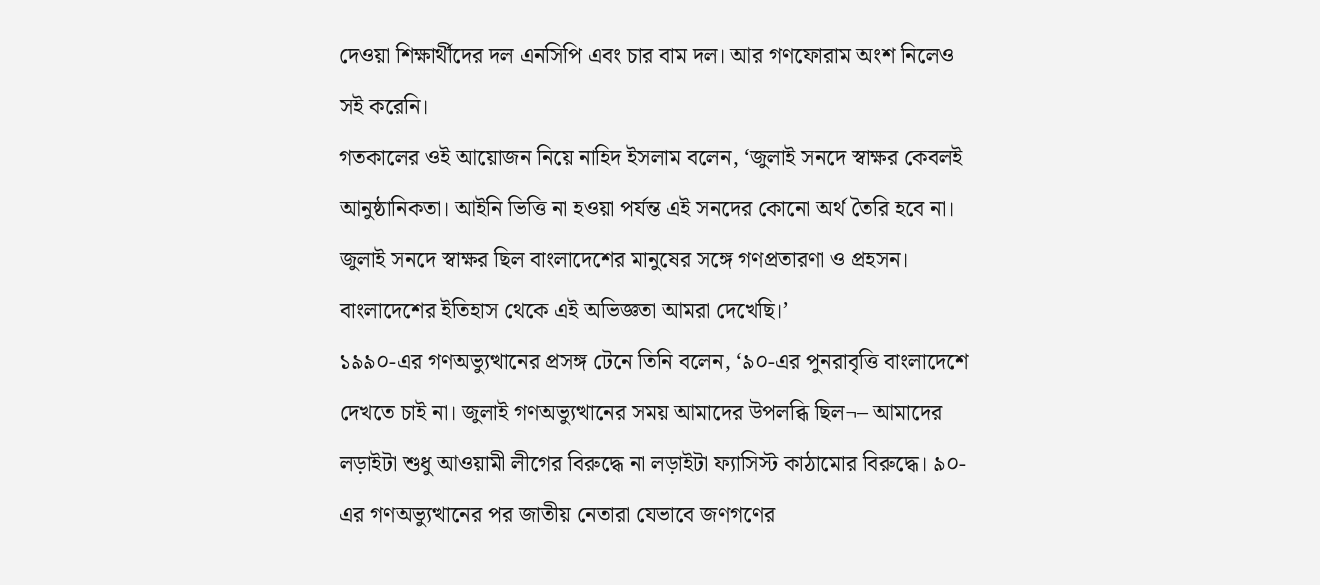দেওয়া শিক্ষার্থীদের দল এনসিপি এবং চার বাম দল। আর গণফোরাম অংশ নিলেও সই করেনি।
গতকালের ওই আয়োজন নিয়ে নাহিদ ইসলাম বলেন, ‘জুলাই সনদে স্বাক্ষর কেবলই আনুষ্ঠানিকতা। আইনি ভিত্তি না হওয়া পর্যন্ত এই সনদের কোনো অর্থ তৈরি হবে না। জুলাই সনদে স্বাক্ষর ছিল বাংলাদেশের মানুষের সঙ্গে গণপ্রতারণা ও প্রহসন। বাংলাদেশের ইতিহাস থেকে এই অভিজ্ঞতা আমরা দেখেছি।’
১৯৯০-এর গণঅভ্যুত্থানের প্রসঙ্গ টেনে তিনি বলেন, ‘৯০-এর পুনরাবৃত্তি বাংলাদেশে দেখতে চাই না। জুলাই গণঅভ্যুত্থানের সময় আমাদের উপলব্ধি ছিল¬– আমাদের লড়াইটা শুধু আওয়ামী লীগের বিরুদ্ধে না লড়াইটা ফ্যাসিস্ট কাঠামোর বিরুদ্ধে। ৯০-এর গণঅভ্যুত্থানের পর জাতীয় নেতারা যেভাবে জণগণের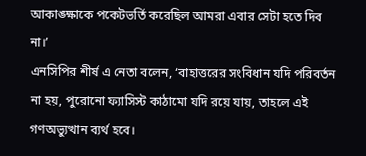আকাঙ্ক্ষাকে পকেটভর্তি করেছিল আমরা এবার সেটা হতে দিব না।’
এনসিপির শীর্ষ এ নেতা বলেন, ‘বাহাত্তরের সংবিধান যদি পরিবর্তন না হয়, পুরোনো ফ্যাসিস্ট কাঠামো যদি রয়ে যায়, তাহলে এই গণঅভ্যুত্থান ব্যর্থ হবে।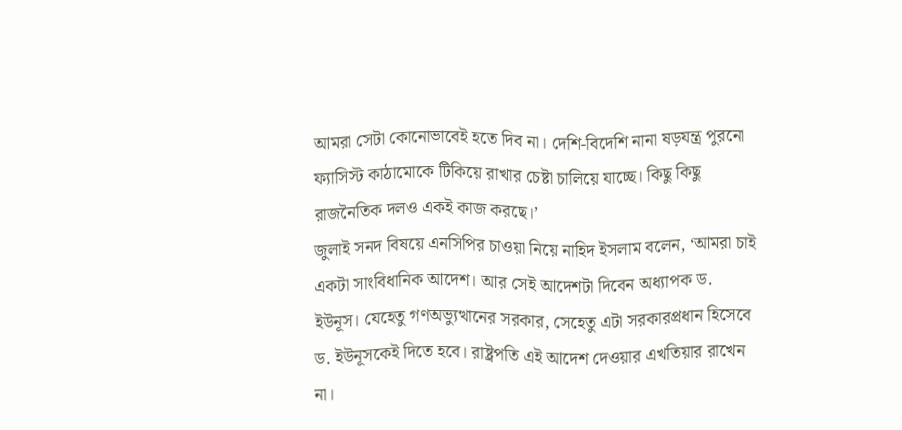আমরা সেটা কোনোভাবেই হতে দিব না। দেশি-বিদেশি নানা ষড়যন্ত্র পুরনো ফ্যাসিস্ট কাঠামোকে টিকিয়ে রাখার চেষ্টা চালিয়ে যাচ্ছে। কিছু কিছু রাজনৈতিক দলও একই কাজ করছে।’
জুলাই সনদ বিষয়ে এনসিপির চাওয়া নিয়ে নাহিদ ইসলাম বলেন, ‘আমরা চাই একটা সাংবিধানিক আদেশ। আর সেই আদেশটা দিবেন অধ্যাপক ড. ইউনূস। যেহেতু গণঅভ্যুত্থানের সরকার, সেহেতু এটা সরকারপ্রধান হিসেবে ড. ইউনূসকেই দিতে হবে। রাষ্ট্রপতি এই আদেশ দেওয়ার এখতিয়ার রাখেন না।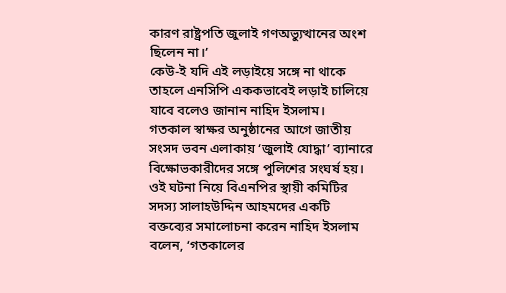কারণ রাষ্ট্রপতি জুলাই গণঅভ্যুত্থানের অংশ ছিলেন না।’
কেউ-ই যদি এই লড়াইয়ে সঙ্গে না থাকে তাহলে এনসিপি এককভাবেই লড়াই চালিয়ে যাবে বলেও জানান নাহিদ ইসলাম।
গতকাল স্বাক্ষর অনুষ্ঠানের আগে জাতীয় সংসদ ভবন এলাকায় ‘জুলাই যোদ্ধা’ ব্যানারে বিক্ষোভকারীদের সঙ্গে পুলিশের সংঘর্ষ হয়। ওই ঘটনা নিয়ে বিএনপির স্থায়ী কমিটির সদস্য সালাহউদ্দিন আহমদের একটি বক্তব্যের সমালোচনা করেন নাহিদ ইসলাম বলেন, ‘গতকালের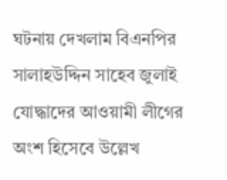ঘটনায় দেখলাম বিএনপির সালাহউদ্দিন সাহেব জুলাই যোদ্ধাদের আওয়ামী লীগের অংশ হিসেবে উল্লেখ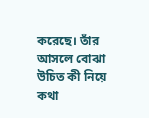করেছে। তাঁর আসলে বোঝা উচিত কী নিয়ে কথা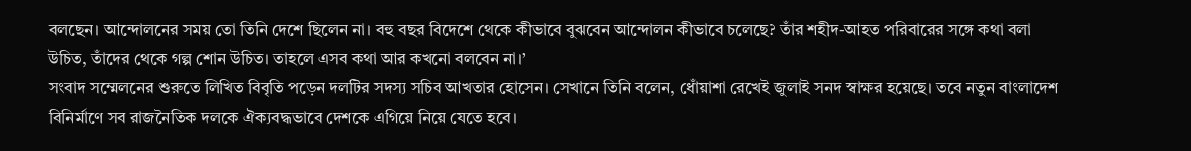বলছেন। আন্দোলনের সময় তো তিনি দেশে ছিলেন না। বহু বছর বিদেশে থেকে কীভাবে বুঝবেন আন্দোলন কীভাবে চলেছে? তাঁর শহীদ-আহত পরিবারের সঙ্গে কথা বলা উচিত, তাঁদের থেকে গল্প শোন উচিত। তাহলে এসব কথা আর কখনো বলবেন না।’
সংবাদ সম্মেলনের শুরুতে লিখিত বিবৃতি পড়েন দলটির সদস্য সচিব আখতার হোসেন। সেখানে তিনি বলেন, ধোঁয়াশা রেখেই জুলাই সনদ স্বাক্ষর হয়েছে। তবে নতুন বাংলাদেশ বিনির্মাণে সব রাজনৈতিক দলকে ঐক্যবদ্ধভাবে দেশকে এগিয়ে নিয়ে যেতে হবে।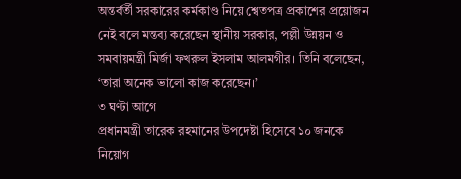অন্তর্বর্তী সরকারের কর্মকাণ্ড নিয়ে শ্বেতপত্র প্রকাশের প্রয়োজন নেই বলে মন্তব্য করেছেন স্থানীয় সরকার, পল্লী উন্নয়ন ও সমবায়মন্ত্রী মির্জা ফখরুল ইসলাম আলমগীর। তিনি বলেছেন, ‘তারা অনেক ভালো কাজ করেছেন।’
৩ ঘণ্টা আগে
প্রধানমন্ত্রী তারেক রহমানের উপদেষ্টা হিসেবে ১০ জনকে নিয়োগ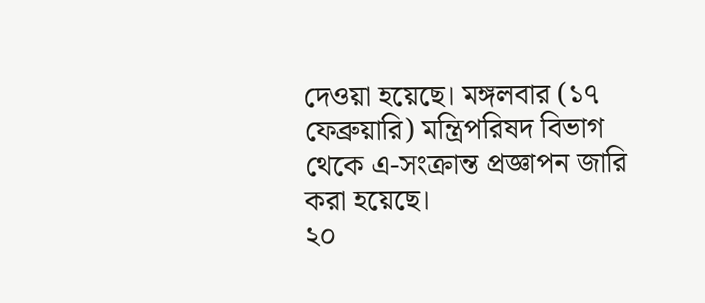দেওয়া হয়েছে। মঙ্গলবার (১৭ ফেব্রুয়ারি) মন্ত্রিপরিষদ বিভাগ থেকে এ-সংক্রান্ত প্রজ্ঞাপন জারি করা হয়েছে।
২০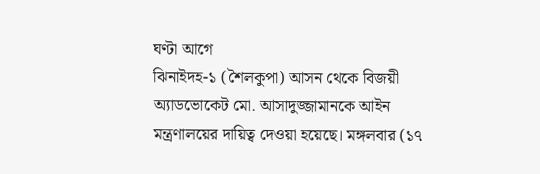ঘণ্টা আগে
ঝিনাইদহ-১ (শৈলকুপা) আসন থেকে বিজয়ী অ্যাডভোকেট মো. আসাদুজ্জামানকে আইন মন্ত্রণালয়ের দায়িত্ব দেওয়া হয়েছে। মঙ্গলবার (১৭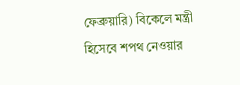ফেব্রুয়ারি) বিকেলে মন্ত্রী হিসেবে শপথ নেওয়ার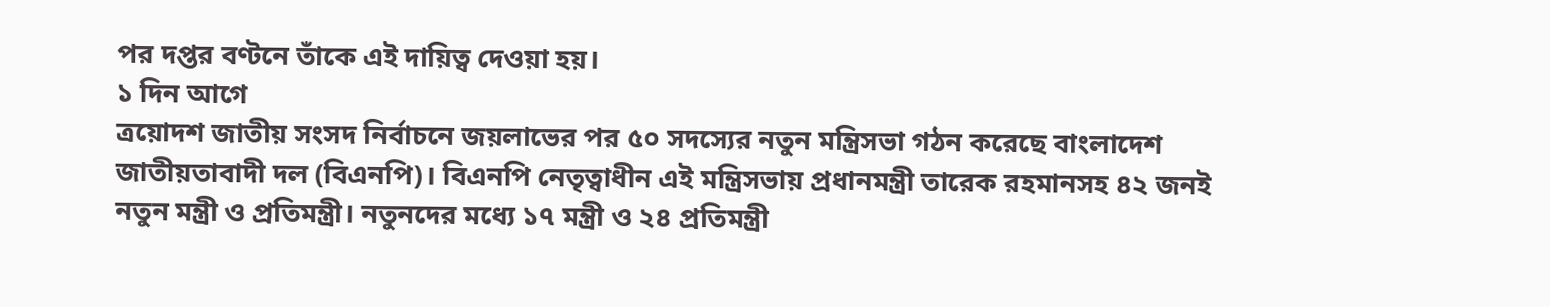পর দপ্তর বণ্টনে তাঁকে এই দায়িত্ব দেওয়া হয়।
১ দিন আগে
ত্রয়োদশ জাতীয় সংসদ নির্বাচনে জয়লাভের পর ৫০ সদস্যের নতুন মন্ত্রিসভা গঠন করেছে বাংলাদেশ জাতীয়তাবাদী দল (বিএনপি)। বিএনপি নেতৃত্বাধীন এই মন্ত্রিসভায় প্রধানমন্ত্রী তারেক রহমানসহ ৪২ জনই নতুন মন্ত্রী ও প্রতিমন্ত্রী। নতুনদের মধ্যে ১৭ মন্ত্রী ও ২৪ প্রতিমন্ত্রী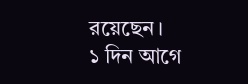রয়েছেন।
১ দিন আগে